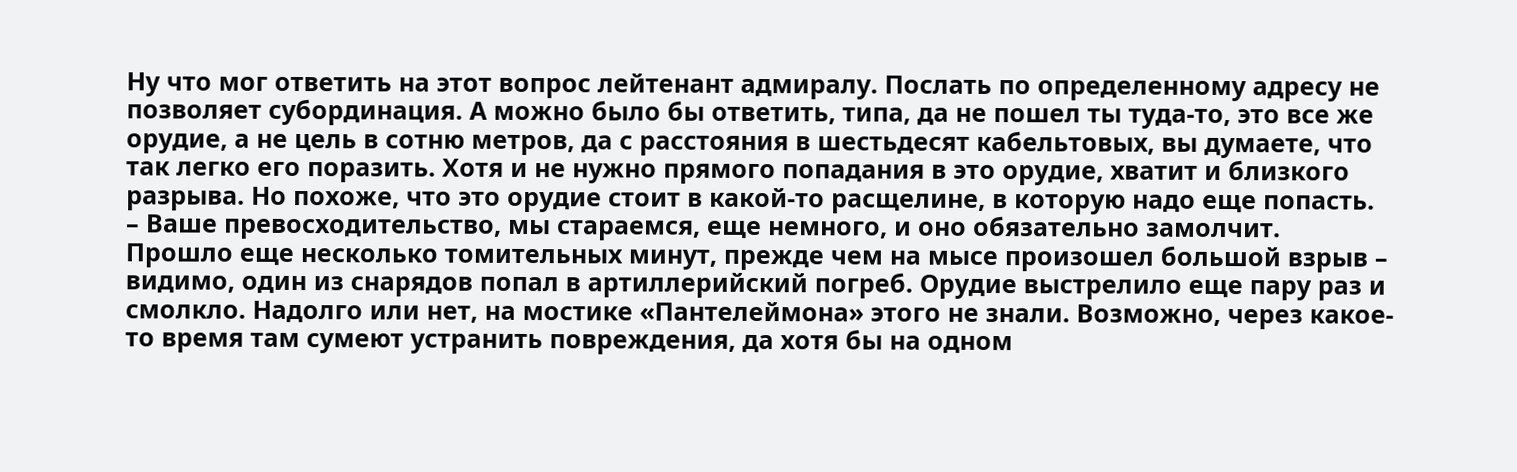Ну что мог ответить на этот вопрос лейтенант адмиралу. Послать по определенному адресу не позволяет субординация. А можно было бы ответить, типа, да не пошел ты туда-то, это все же орудие, а не цель в сотню метров, да с расстояния в шестьдесят кабельтовых, вы думаете, что так легко его поразить. Хотя и не нужно прямого попадания в это орудие, хватит и близкого разрыва. Но похоже, что это орудие стоит в какой-то расщелине, в которую надо еще попасть.
– Ваше превосходительство, мы стараемся, еще немного, и оно обязательно замолчит.
Прошло еще несколько томительных минут, прежде чем на мысе произошел большой взрыв – видимо, один из снарядов попал в артиллерийский погреб. Орудие выстрелило еще пару раз и смолкло. Надолго или нет, на мостике «Пантелеймона» этого не знали. Возможно, через какое-то время там сумеют устранить повреждения, да хотя бы на одном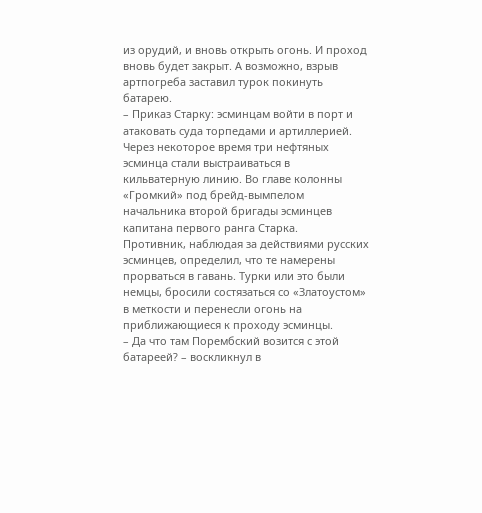из орудий, и вновь открыть огонь. И проход вновь будет закрыт. А возможно, взрыв артпогреба заставил турок покинуть батарею.
– Приказ Старку: эсминцам войти в порт и атаковать суда торпедами и артиллерией.
Через некоторое время три нефтяных эсминца стали выстраиваться в кильватерную линию. Во главе колонны «Громкий» под брейд-вымпелом начальника второй бригады эсминцев капитана первого ранга Старка.
Противник, наблюдая за действиями русских эсминцев, определил, что те намерены прорваться в гавань. Турки или это были немцы, бросили состязаться со «Златоустом» в меткости и перенесли огонь на приближающиеся к проходу эсминцы.
– Да что там Порембский возится с этой батареей? – воскликнул в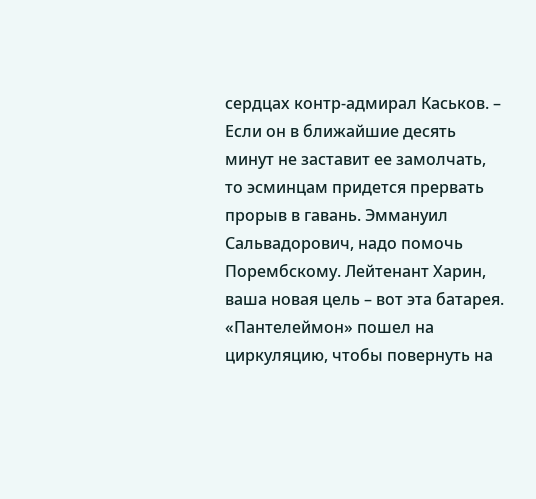сердцах контр-адмирал Каськов. – Если он в ближайшие десять минут не заставит ее замолчать, то эсминцам придется прервать прорыв в гавань. Эммануил Сальвадорович, надо помочь Порембскому. Лейтенант Харин, ваша новая цель – вот эта батарея.
«Пантелеймон» пошел на циркуляцию, чтобы повернуть на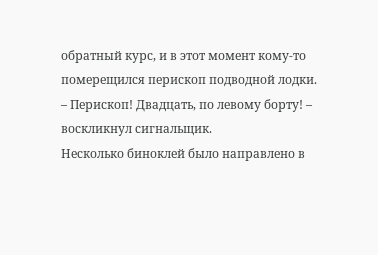обратный курс, и в этот момент кому-то померещился перископ подводной лодки.
– Перископ! Двадцать, по левому борту! – воскликнул сигнальщик.
Несколько биноклей было направлено в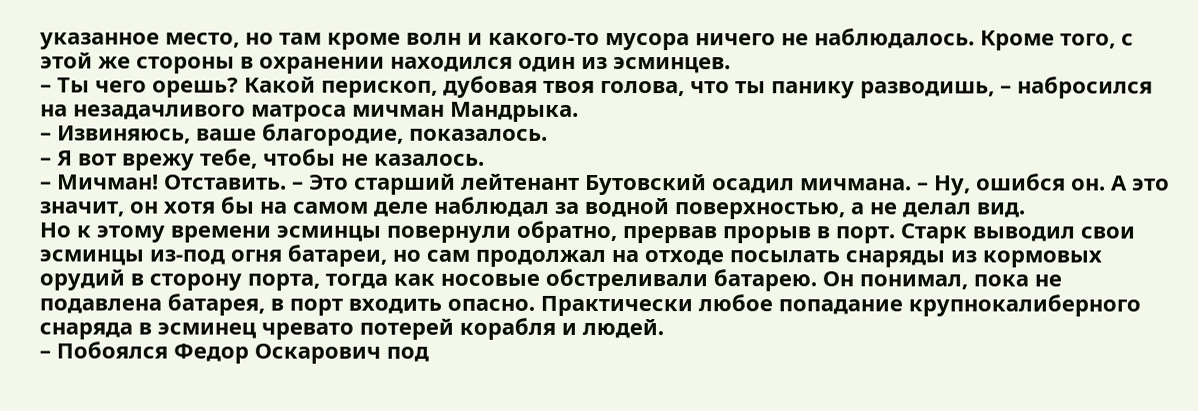указанное место, но там кроме волн и какого-то мусора ничего не наблюдалось. Кроме того, с этой же стороны в охранении находился один из эсминцев.
– Ты чего орешь? Какой перископ, дубовая твоя голова, что ты панику разводишь, – набросился на незадачливого матроса мичман Мандрыка.
– Извиняюсь, ваше благородие, показалось.
– Я вот врежу тебе, чтобы не казалось.
– Мичман! Отставить. – Это старший лейтенант Бутовский осадил мичмана. – Ну, ошибся он. А это значит, он хотя бы на самом деле наблюдал за водной поверхностью, а не делал вид.
Но к этому времени эсминцы повернули обратно, прервав прорыв в порт. Старк выводил свои эсминцы из-под огня батареи, но сам продолжал на отходе посылать снаряды из кормовых орудий в сторону порта, тогда как носовые обстреливали батарею. Он понимал, пока не подавлена батарея, в порт входить опасно. Практически любое попадание крупнокалиберного снаряда в эсминец чревато потерей корабля и людей.
– Побоялся Федор Оскарович под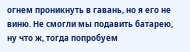огнем проникнуть в гавань, но я его не виню. Не смогли мы подавить батарею, ну что ж, тогда попробуем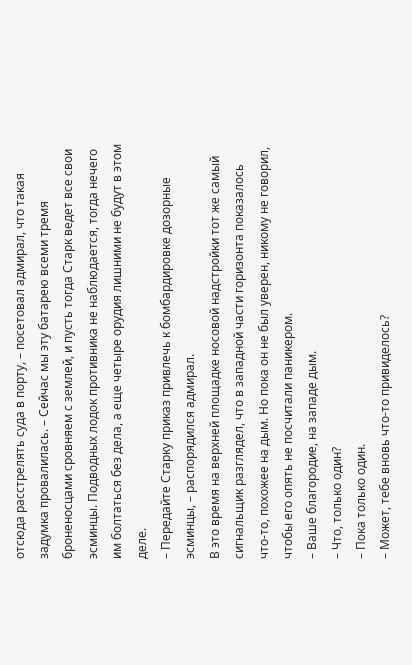отсюда расстрелять суда в порту, – посетовал адмирал, что такая задумка провалилась. – Сейчас мы эту батарею всеми тремя броненосцами сровняем с землей, и пусть тогда Старк ведет все свои эсминцы. Подводных лодок противника не наблюдается, тогда нечего им болтаться без дела, а еще четыре орудия лишними не будут в этом деле.
– Передайте Старку приказ привлечь к бомбардировке дозорные эсминцы, – распорядился адмирал.
В это время на верхней площадке носовой надстройки тот же самый сигнальщик разглядел, что в западной части горизонта показалось что-то, похожее на дым. Но пока он не был уверен, никому не говорил, чтобы его опять не посчитали паникером.
– Ваше благородие, на западе дым.
– Что, только один?
– Пока только один.
– Может, тебе вновь что-то привиделось?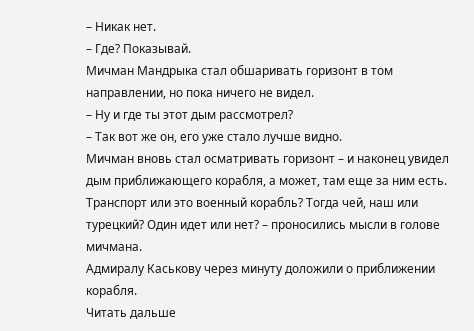– Никак нет.
– Где? Показывай.
Мичман Мандрыка стал обшаривать горизонт в том направлении, но пока ничего не видел.
– Ну и где ты этот дым рассмотрел?
– Так вот же он, его уже стало лучше видно.
Мичман вновь стал осматривать горизонт – и наконец увидел дым приближающего корабля, а может, там еще за ним есть. Транспорт или это военный корабль? Тогда чей, наш или турецкий? Один идет или нет? – проносились мысли в голове мичмана.
Адмиралу Каськову через минуту доложили о приближении корабля.
Читать дальше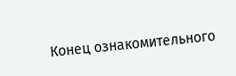Конец ознакомительного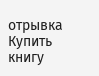отрывка
Купить книгу